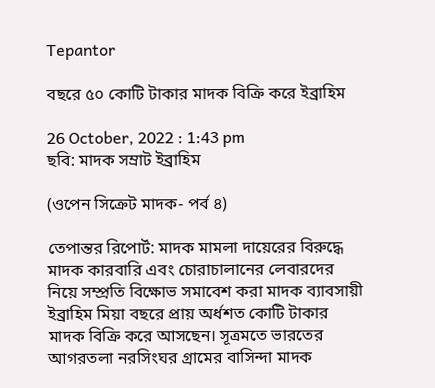Tepantor

বছরে ৫০ কোটি টাকার মাদক বিক্রি করে ইব্রাহিম

26 October, 2022 : 1:43 pm
ছবি: মাদক সম্রাট ইব্রাহিম

(ওপেন সিক্রেট মাদক- পর্ব ৪)

তেপান্তর রিপোর্ট: মাদক মামলা দায়েরের বিরুদ্ধে মাদক কারবারি এবং চোরাচালানের লেবারদের নিয়ে সম্প্রতি বিক্ষোভ সমাবেশ করা মাদক ব্যাবসায়ী ইব্রাহিম মিয়া বছরে প্রায় অর্ধশত কোটি টাকার মাদক বিক্রি করে আসছেন। সূত্রমতে ভারতের আগরতলা নরসিংঘর গ্রামের বাসিন্দা মাদক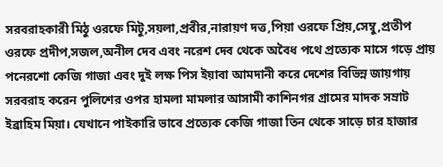সরবরাহকারী মিঠু ওরফে মিটু,সয়লা,প্রবীর,নারায়ণ দত্ত,পিয়া ওরফে প্রিয়,সেম্বু,প্রতীপ ওরফে প্রদীপ,সজল,অনীল দেব এবং নরেশ দেব থেকে অবৈধ পথে প্রত্যেক মাসে গড়ে প্রায় পনেরশো কেজি গাজা এবং দুই লক্ষ পিস ইয়াবা আমদানী করে দেশের বিভিন্ন জায়গায় সরবরাহ করেন পুলিশের ওপর হামলা মামলার আসামী কাশিনগর গ্রামের মাদক সম্রাট ইব্রাহিম মিয়া। যেখানে পাইকারি ভাবে প্রত্যেক কেজি গাজা তিন থেকে সাড়ে চার হাজার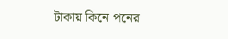টাকায় কিনে পনের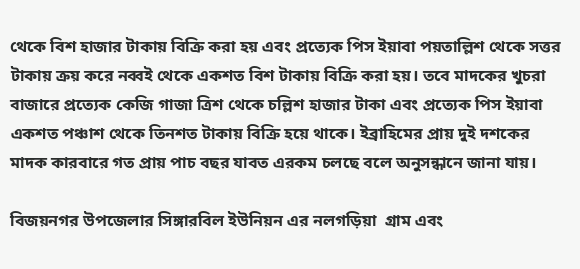থেকে বিশ হাজার টাকায় বিক্রি করা হয় এবং প্রত্যেক পিস ইয়াবা পয়তাল্লিশ থেকে সত্তর টাকায় ক্রয় করে নব্বই থেকে একশত বিশ টাকায় বিক্রি করা হয়। তবে মাদকের খুচরা বাজারে প্রত্যেক কেজি গাজা ত্রিশ থেকে চল্লিশ হাজার টাকা এবং প্রত্যেক পিস ইয়াবা একশত পঞ্চাশ থেকে তিনশত টাকায় বিক্রি হয়ে থাকে। ইব্রাহিমের প্রায় দুই দশকের মাদক কারবারে গত প্রায় পাচ বছর যাবত এরকম চলছে বলে অনুসন্ধানে জানা যায়।

বিজয়নগর উপজেলার সিঙ্গারবিল ইউনিয়ন এর নলগড়িয়া  গ্রাম এবং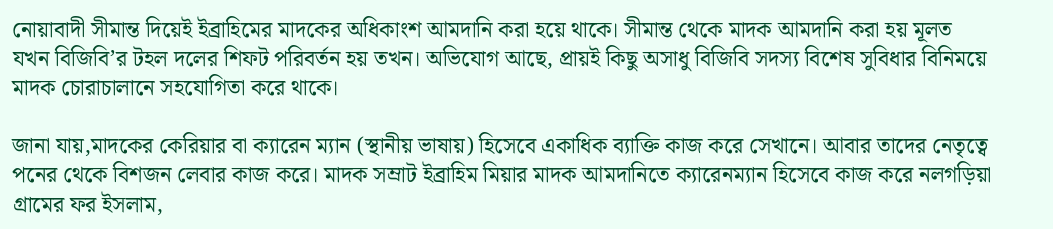নোয়াবাদী সীমান্ত দিয়েই ইব্রাহিমের মাদকের অধিকাংশ আমদানি করা হয়ে থাকে। সীমান্ত থেকে মাদক আমদানি করা হয় মূলত যখন বিজিবি’র টহল দলের শিফট পরিবর্তন হয় তখন। অভিযোগ আছে, প্রায়ই কিছু অসাধু বিজিবি সদস্য বিশেষ সুবিধার বিনিময়ে মাদক চোরাচালানে সহযোগিতা করে থাকে।

জানা যায়,মাদকের কেরিয়ার বা ক্যারেন ম্যান (স্থানীয় ভাষায়) হিসেবে একাধিক ব্যাক্তি কাজ করে সেখানে। আবার তাদের নেতৃত্বে পনের থেকে বিশজন লেবার কাজ করে। মাদক সম্রাট ইব্রাহিম মিয়ার মাদক আমদানিতে ক্যারেনম্যান হিসেবে কাজ করে নলগড়িয়া গ্রামের ফর ইসলাম,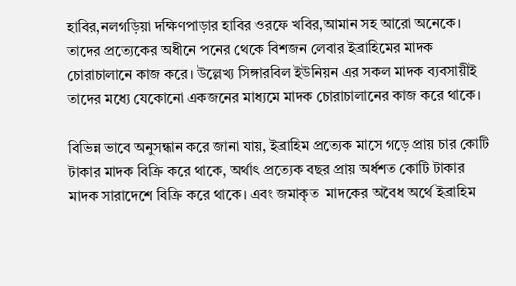হাবির,নলগড়িয়া দক্ষিণপাড়ার হাবির ওরফে খবির,আমান সহ আরো অনেকে। তাদের প্রত্যেকের অধীনে পনের থেকে বিশজন লেবার ইব্রাহিমের মাদক চোরাচালানে কাজ করে। উল্লেখ্য সিঙ্গারবিল ইউনিয়ন এর সকল মাদক ব্যবসায়ীই তাদের মধ্যে যেকোনো একজনের মাধ্যমে মাদক চোরাচালানের কাজ করে থাকে।

বিভিন্ন ভাবে অনুসন্ধান করে জানা যায়, ইব্রাহিম প্রত্যেক মাসে গড়ে প্রায় চার কোটি টাকার মাদক বিক্রি করে থাকে, অর্থাৎ প্রত্যেক বছর প্রায় অর্ধশত কোটি টাকার মাদক সারাদেশে বিক্রি করে থাকে। এবং জমাকৃত  মাদকের অবৈধ অর্থে ইব্রাহিম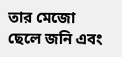তার মেজো ছেলে জনি এবং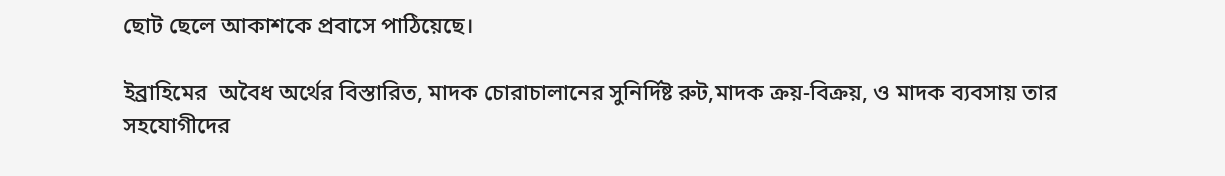ছোট ছেলে আকাশকে প্রবাসে পাঠিয়েছে।

ইব্রাহিমের  অবৈধ অর্থের বিস্তারিত, মাদক চোরাচালানের সুনির্দিষ্ট রুট,মাদক ক্রয়-বিক্রয়, ও মাদক ব্যবসায় তার সহযোগীদের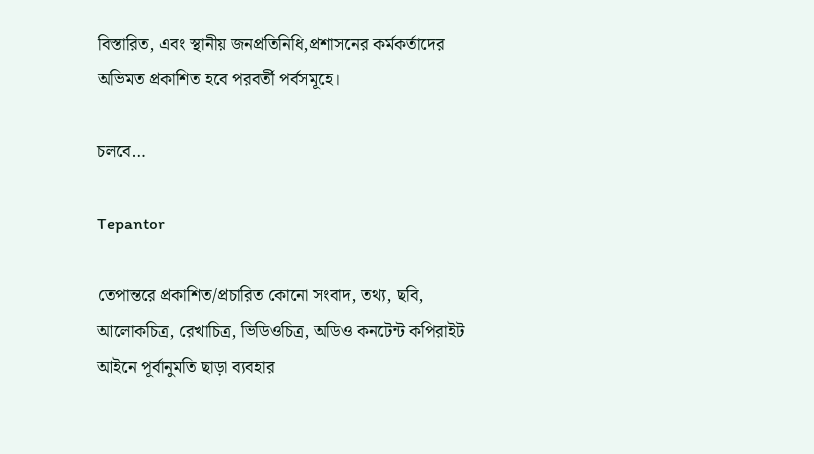বিস্তারিত, এবং স্থানীয় জনপ্রতিনিধি,প্রশাসনের কর্মকর্তাদের অভিমত প্রকাশিত হবে পরবর্তী পর্বসমূহে।

চলবে…

Tepantor

তেপান্তরে প্রকাশিত/প্রচারিত কোনো সংবাদ, তথ্য, ছবি, আলোকচিত্র, রেখাচিত্র, ভিডিওচিত্র, অডিও কনটেন্ট কপিরাইট আইনে পূর্বানুমতি ছাড়া ব্যবহার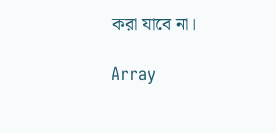করা যাবে না।

Array